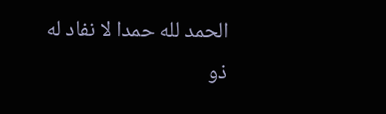الحمد لله حمدا لا نفاد له
ذو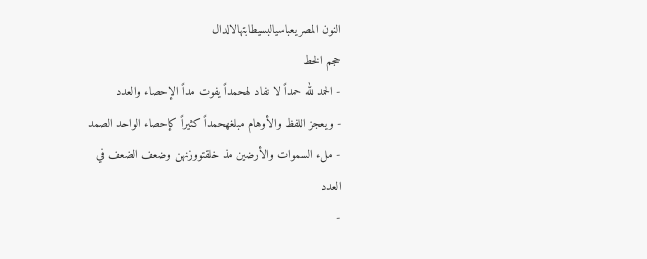النون المصريعباسيالبسيطابتهالالدال
حجم الخط
- الحمد لله حمداً لا نفاد لهحمداً يفوت مداً الإحصاء والعدد
- ويعجز اللفظ والأوهام مبلغهحمداً كثيراً كإحصاء الواحد الصمد
- ملء السموات والأرضين مذ خلقتووزنهن وضعف الضعف في العدد
-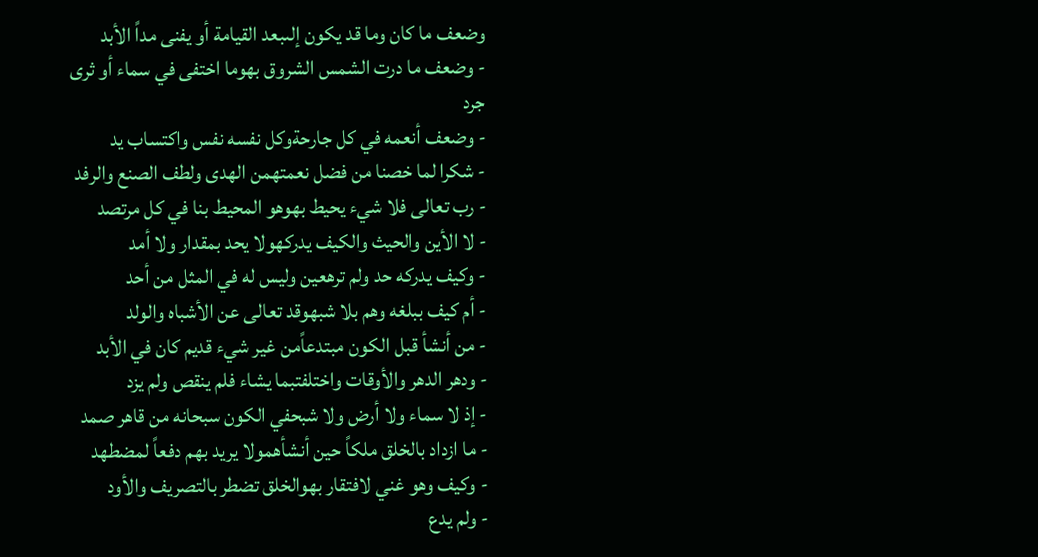وضعف ما كان وما قد يكون إلىبعد القيامة أو يفنى مداً الأبد
- وضعف ما درت الشمس الشروق بهوما اختفى في سماء أو ثرى جرد
- وضعف أنعمه في كل جارحةوكل نفسه نفس واكتساب يد
- شكرا لما خصنا من فضل نعمتهمن الهدى ولطف الصنع والرفد
- رب تعالى فلا شيء يحيط بهوهو المحيط بنا في كل مرتصد
- لا الأين والحيث والكيف يدركهولا يحد بمقدار ولا أمد
- وكيف يدركه حد ولم ترهعين وليس له في المثل من أحد
- أم كيف ببلغه وهم بلا شبهوقد تعالى عن الأشباه والولد
- من أنشأ قبل الكون مبتدعاًمن غير شيء قديم كان في الأبد
- ودهر الدهر والأوقات واختلفتبما يشاء فلم ينقص ولم يزد
- إذ لا سماء ولا أرض ولا شبحفي الكون سبحانه من قاهر صمد
- ما ازداد بالخلق ملكاً حين أنشأهمولا يريد بهم دفعاً لمضطهد
- وكيف وهو غني لافتقار بهوالخلق تضطر بالتصريف والأود
- ولم يدع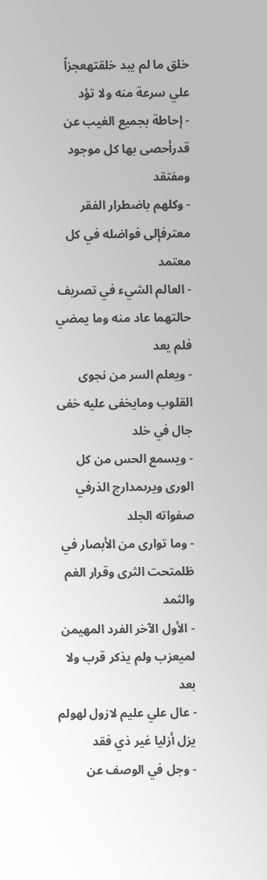خلق ما لم يبد خلقتهعجزاً علي سرعة منه ولا تؤد
- إحاطة بجميع الغيب عن قدرأحصى بها كل موجود ومفتقد
- وكلهم باضطرار الفقر معترفإلى فواضله في كل معتمد
- العالم الشيء في تصريف حالتهما عاد منه وما يمضي فلم يعد
- ويعلم السر من نجوى القلوب ومايخفى عليه خفى جال في خلد
- ويسمع الحس من كل الورى ويرىمدارج الذرفي صفواته الجلد
- وما توارى من الأبصار في ظلمتحت الثرى وقرار الغم والثمد
- الأول الآخر الفرد المهيمن لميعزب ولم يذكر قرب ولا بعد
- عال علي عليم لازول لهولم يزل أزليا غير ذي فقد
- وجل في الوصف عن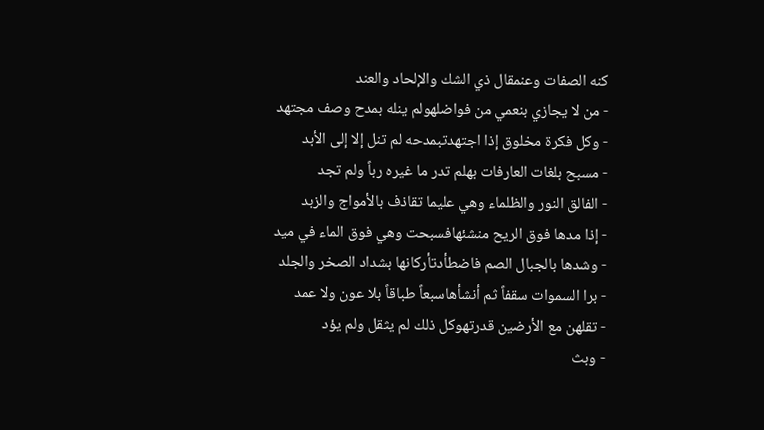كنه الصفات وعنمقال ذي الشك والإلحاد والعند
- من لا يجازي بنعمي من فواضلهولم ينله بمدح وصف مجتهد
- وكل فكرة مخلوق إذا اجتهدتبمدحه لم تنل إلا إلى الأبد
- مسبح بلغات العارفات بهلم تدر ما غيره رباً ولم تجد
- الفالق النور والظلماء وهي عليما تقاذف بالأمواج والزبد
- إذا مدها فوق الريح منشئهافسبحت وهي فوق الماء في ميد
- وشدها بالجبال الصم فاضطأدتأركانها بشداد الصخر والجلد
- برا السموات سقفاً ثم أنشأهاسبعاً طباقاً بلا عون ولا عمد
- تقلهن مع الأرضين قدرتهوكل ذلك لم يثقل ولم يؤد
- وبث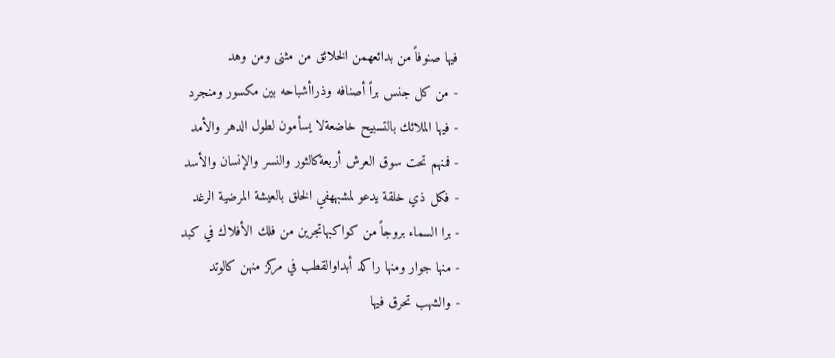فيها صنوفاً من بدائعهمن الخلائق من مثنى ومن وهد
- من كل جنس براً أصنافه وذراأشباحه بين مكسور ومنجرد
- فيها الملائك بالتسبيح خاضعةلا يسأمون لطول الدهر والأمد
- فمنهم تحت سوق العرش أربعةكالثور والنسر والإنسان والأسد
- فكل ذي خلقة يدعو لمشبههفي الخلق بالعيشة المرضية الرغد
- برا السماء بروجاً من كواكبهاتجرين من فلك الأفلاك في كبد
- منها جوار ومنها راكد أبداوالقطب في مركز منهن كالوتد
- والشهب تحرق فيها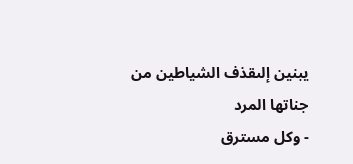يبنين إلىقذف الشياطين من جناتها المرد
- وكل مسترق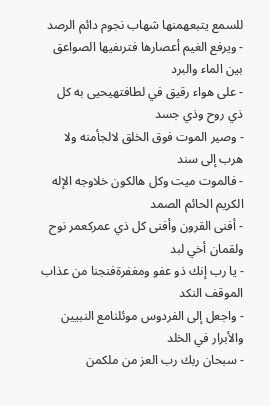للسمع يتبعهمنها شهاب نجوم دائم الرصد
- ويرفع الغيم أعصارها فترىفيها الصواعق بين الماء والبرد
- على هواء رقيق في لطافتهيحيى به كل ذي روح وذي جسد
- وصير الموت فوق الخلق لالجأمنه ولا هرب إلى سند
- فالموت ميت وكل هالكون خلاوجه الإله الكريم الحائم الصمد
- أفنى القرون وأفنى كل ذي عمركعمر نوح ولقمان أخي لبد
- يا رب إنك ذو عفو ومغفرةفنجنا من عذاب الموقف النكد
- واجعل إلى الفردوس موئلنامع النبيين والأبرار في الخلد
- سبحان ربك رب العز من ملكمن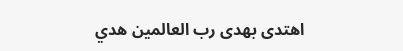اهتدى بهدى رب العالمين هدي